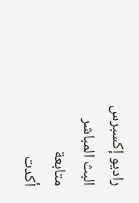راديو إكسبرس
البث المباشر
متابعة
أكدت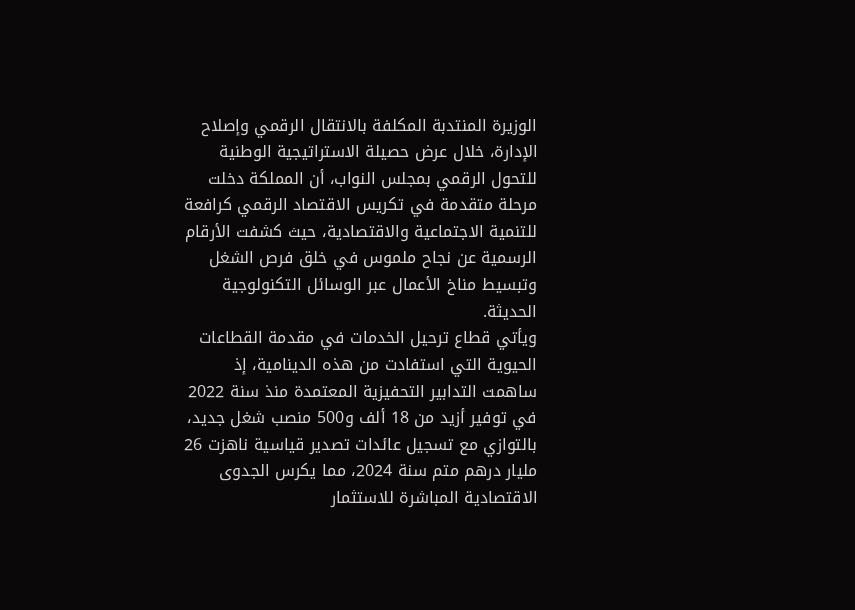الوزيرة المنتدبة المكلفة بالانتقال الرقمي وإصلاح الإدارة، خلال عرض حصيلة الاستراتيجية الوطنية للتحول الرقمي بمجلس النواب، أن المملكة دخلت مرحلة متقدمة في تكريس الاقتصاد الرقمي كرافعة للتنمية الاجتماعية والاقتصادية، حيث كشفت الأرقام الرسمية عن نجاح ملموس في خلق فرص الشغل وتبسيط مناخ الأعمال عبر الوسائل التكنولوجية الحديثة.
ويأتي قطاع ترحيل الخدمات في مقدمة القطاعات الحيوية التي استفادت من هذه الدينامية، إذ ساهمت التدابير التحفيزية المعتمدة منذ سنة 2022 في توفير أزيد من 18 ألف و500 منصب شغل جديد، بالتوازي مع تسجيل عائدات تصدير قياسية ناهزت 26 مليار درهم متم سنة 2024، مما يكرس الجدوى الاقتصادية المباشرة للاستثمار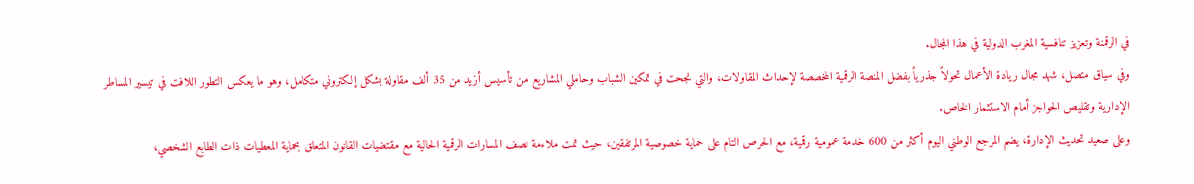في الرقمنة وتعزيز تنافسية المغرب الدولية في هذا المجال.
وفي سياق متصل، شهد مجال ريادة الأعمال تحولاً جذرياً بفضل المنصة الرقمية المخصصة لإحداث المقاولات، والتي نجحت في تمكين الشباب وحاملي المشاريع من تأسيس أزيد من 35 ألف مقاولة بشكل إلكتروني متكامل، وهو ما يعكس التطور اللافت في تيسير المساطر الإدارية وتقليص الحواجز أمام الاستثمار الخاص.
وعلى صعيد تحديث الإدارة، يضم المرجع الوطني اليوم أكثر من 600 خدمة عمومية رقمية، مع الحرص التام على حماية خصوصية المرتفقين، حيث تمت ملاءمة نصف المسارات الرقمية الحالية مع مقتضيات القانون المتعلق بحماية المعطيات ذات الطابع الشخصي،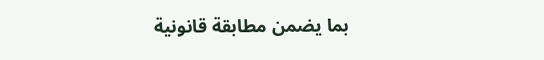بما يضمن مطابقة قانونية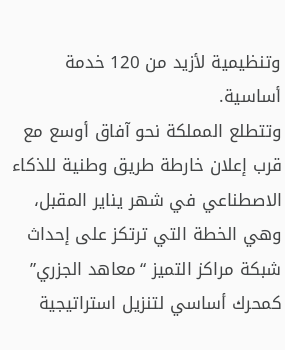وتنظيمية لأزيد من 120 خدمة أساسية.
وتتطلع المملكة نحو آفاق أوسع مع قرب إعلان خارطة طريق وطنية للذكاء الاصطناعي في شهر يناير المقبل، وهي الخطة التي ترتكز على إحداث شبكة مراكز التميز “معاهد الجزري” كمحرك أساسي لتنزيل استراتيجية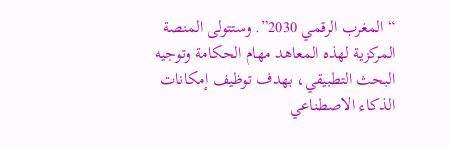“المغرب الرقمي 2030”. وستتولى المنصة المركزية لهذه المعاهد مهام الحكامة وتوجيه البحث التطبيقي، بهدف توظيف إمكانات الذكاء الاصطناعي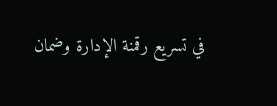في تسريع رقمنة الإدارة وضمان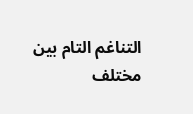التناغم التام بين مختلف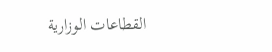القطاعات الوزارية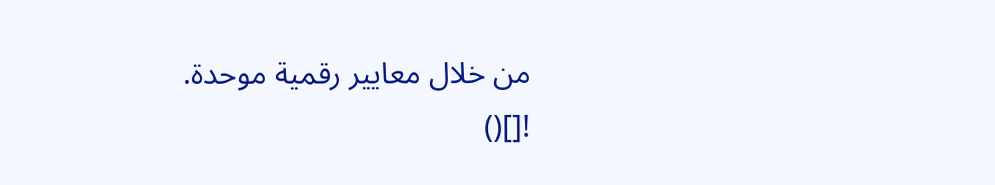من خلال معايير رقمية موحدة.
![]()